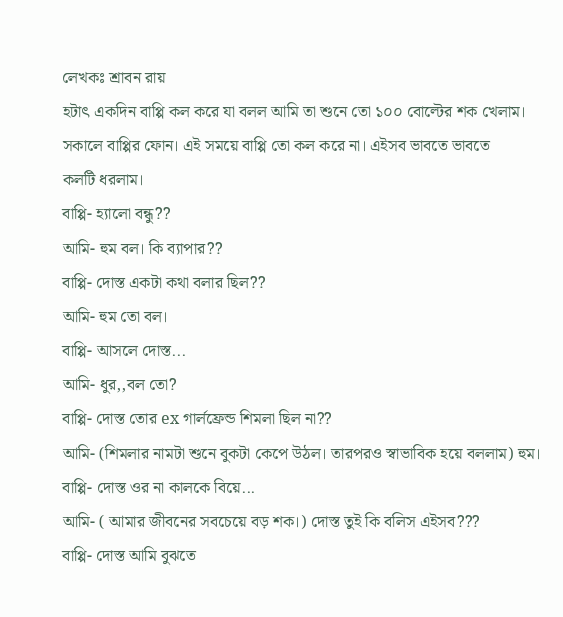লেখকঃ শ্রাবন রায়
হটাৎ একদিন বাপ্পি কল করে যা বলল আমি তা শুনে তো ১০০ বোল্টের শক খেলাম।
সকালে বাপ্পির ফোন। এই সময়ে বাপ্পি তো কল করে না। এইসব ভাবতে ভাবতে
কলটি ধরলাম।
বাপ্পি- হ্যালো বন্ধু??
আমি- হুম বল। কি ব্যাপার??
বাপ্পি- দোস্ত একটা কথা বলার ছিল??
আমি- হুম তো বল।
বাপ্পি- আসলে দোস্ত...
আমি- ধুর,,বল তো?
বাপ্পি- দোস্ত তোর ex গার্লফ্রেন্ড শিমলা ছিল না??
আমি- (শিমলার নামটা শুনে বুকটা কেপে উঠল। তারপরও স্বাভাবিক হয়ে বললাম) হুম।
বাপ্পি- দোস্ত ওর না কালকে বিয়ে...
আমি- ( আমার জীবনের সবচেয়ে বড় শক।) দোস্ত তুই কি বলিস এইসব???
বাপ্পি- দোস্ত আমি বুঝতে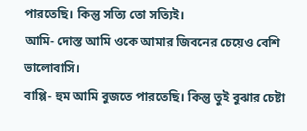পারতেছি। কিন্তু সত্যি তো সত্যিই।
আমি- দোস্ত আমি ওকে আমার জিবনের চেয়েও বেশি ভালোবাসি।
বাপ্পি- হুম আমি বুজতে পারতেছি। কিন্তু তুই বুঝার চেষ্টা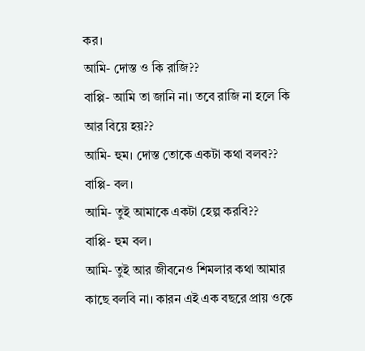কর।
আমি- দোস্ত ও কি রাজি??
বাপ্পি- আমি তা জানি না। তবে রাজি না হলে কি আর বিয়ে হয়??
আমি- হুম। দোস্ত তোকে একটা কথা বলব??
বাপ্পি- বল।
আমি- তুই আমাকে একটা হেল্প করবি??
বাপ্পি- হুম বল।
আমি- তুই আর জীবনেও শিমলার কথা আমার কাছে বলবি না। কারন এই এক বছরে প্রায় ওকে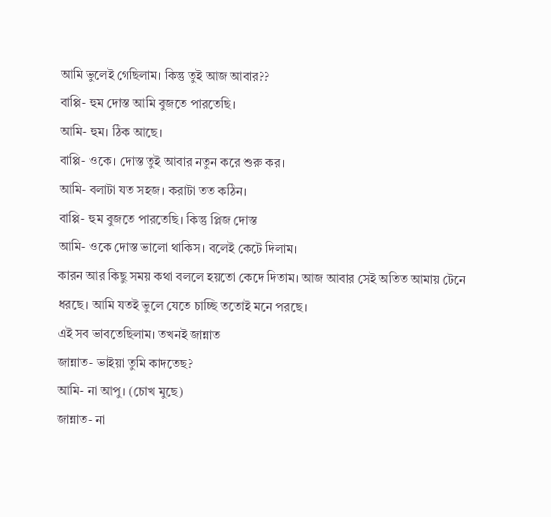আমি ভুলেই গেছিলাম। কিন্তু তুই আজ আবার??
বাপ্পি- হুম দোস্ত আমি বুজতে পারতেছি।
আমি- হুম। ঠিক আছে।
বাপ্পি- ওকে। দোস্ত তুই আবার নতুন করে শুরু কর।
আমি- বলাটা যত সহজ। করাটা তত কঠিন।
বাপ্পি- হুম বুজতে পারতেছি। কিন্তু প্লিজ দোস্ত
আমি- ওকে দোস্ত ভালো থাকিস। বলেই কেটে দিলাম।
কারন আর কিছু সময় কথা বললে হয়তো কেদে দিতাম। আজ আবার সেই অতিত আমায় টেনে ধরছে। আমি যতই ভুলে যেতে চাচ্ছি ততোই মনে পরছে।
এই সব ভাবতেছিলাম। তখনই জান্নাত
জান্নাত- ভাইয়া তুমি কাদতেছ?
আমি- না আপু। (চোখ মুছে)
জান্নাত- না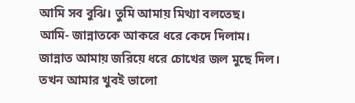আমি সব বুঝি। তুমি আমায় মিথ্যা বলতেছ।
আমি- জান্নাতকে আকরে ধরে কেদে দিলাম।
জান্নাত আমায় জরিয়ে ধরে চোখের জল মুছে দিল। তখন আমার খুবই ভালো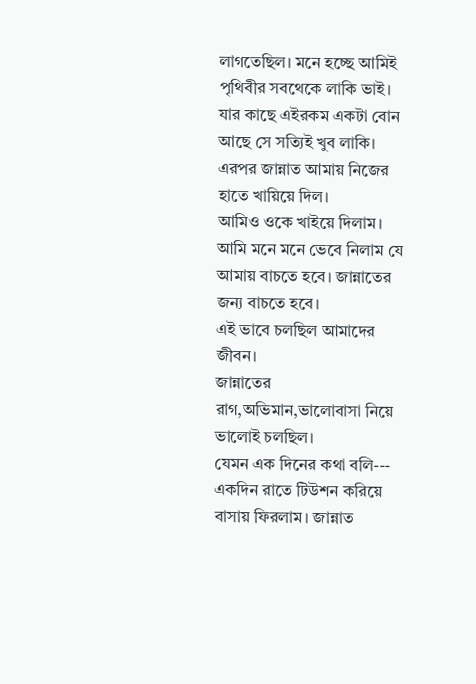লাগতেছিল। মনে হচ্ছে আমিই পৃথিবীর সবথেকে লাকি ভাই। যার কাছে এইরকম একটা বোন আছে সে সত্যিই খুব লাকি।
এরপর জান্নাত আমায় নিজের হাতে খায়িয়ে দিল।
আমিও ওকে খাইয়ে দিলাম।
আমি মনে মনে ভেবে নিলাম যে
আমায় বাচতে হবে। জান্নাতের জন্য বাচতে হবে।
এই ভাবে চলছিল আমাদের জীবন।
জান্নাতের রাগ,অভিমান,ভালোবাসা নিয়ে ভালোই চলছিল।
যেমন এক দিনের কথা বলি---
একদিন রাতে টিউশন করিয়ে বাসায় ফিরলাম। জান্নাত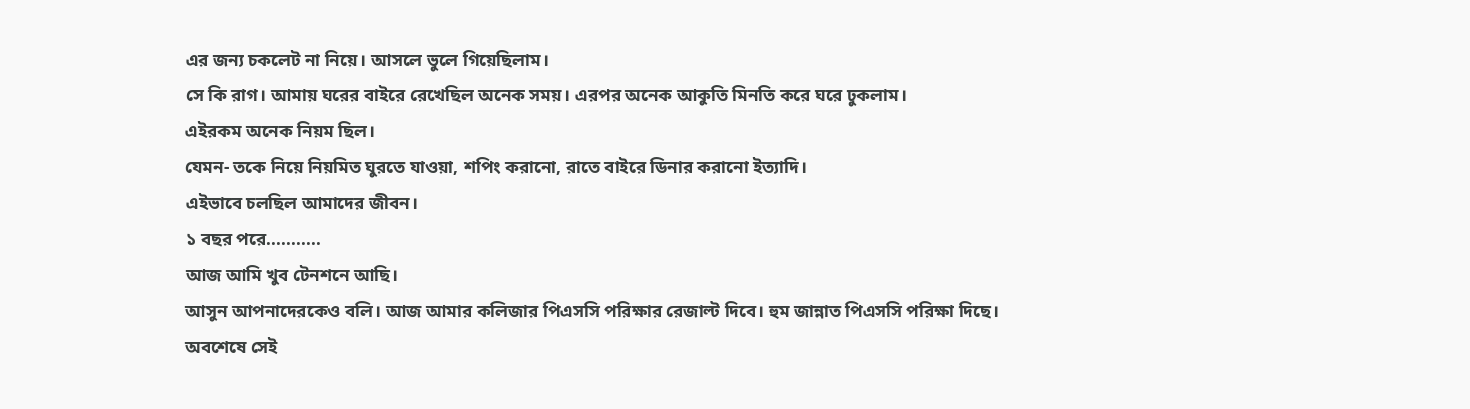এর জন্য চকলেট না নিয়ে। আসলে ভুলে গিয়েছিলাম।
সে কি রাগ। আমায় ঘরের বাইরে রেখেছিল অনেক সময়। এরপর অনেক আকুতি মিনতি করে ঘরে ঢুকলাম।
এইরকম অনেক নিয়ম ছিল।
যেমন- তকে নিয়ে নিয়মিত ঘুরতে যাওয়া, শপিং করানো, রাতে বাইরে ডিনার করানো ইত্যাদি।
এইভাবে চলছিল আমাদের জীবন।
১ বছর পরে...........
আজ আমি খুব টেনশনে আছি।
আসুন আপনাদেরকেও বলি। আজ আমার কলিজার পিএসসি পরিক্ষার রেজাল্ট দিবে। হুম জান্নাত পিএসসি পরিক্ষা দিছে।
অবশেষে সেই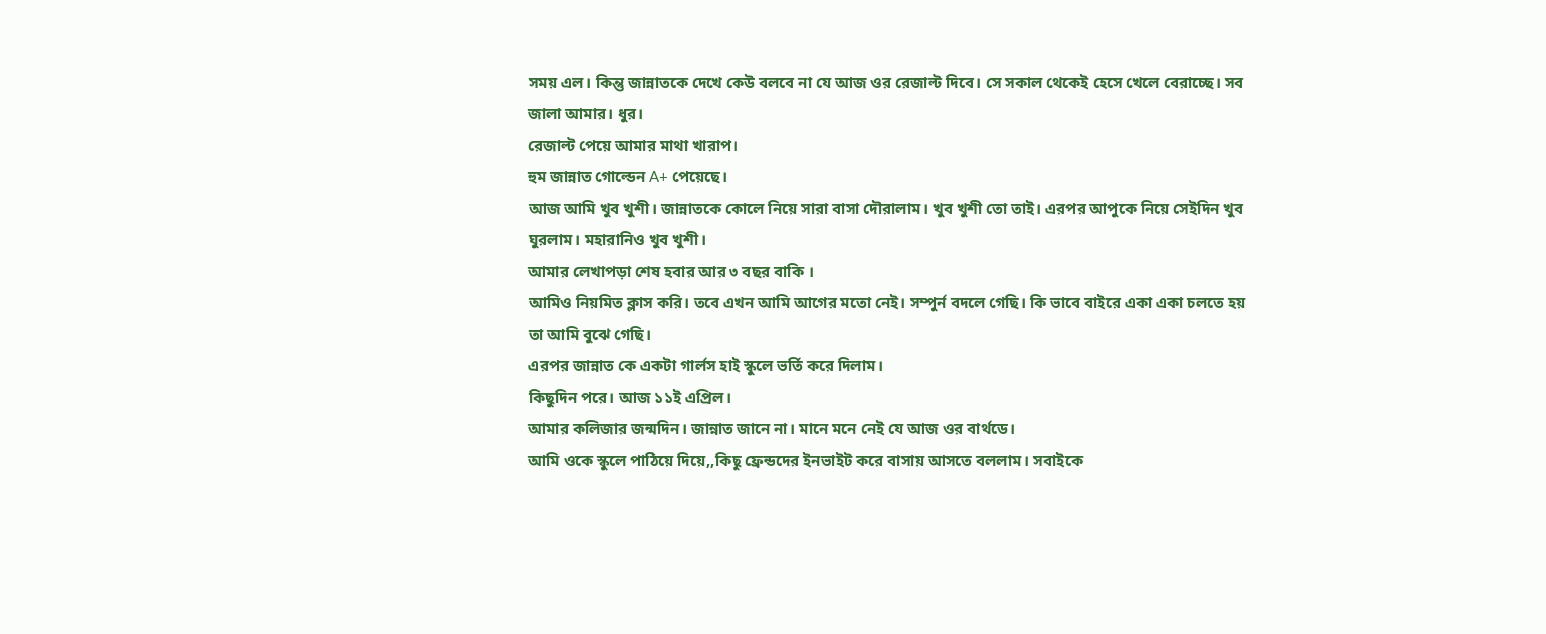সময় এল। কিন্তু জান্নাতকে দেখে কেউ বলবে না যে আজ ওর রেজাল্ট দিবে। সে সকাল থেকেই হেসে খেলে বেরাচ্ছে। সব জালা আমার। ধুর।
রেজাল্ট পেয়ে আমার মাথা খারাপ।
হুম জান্নাত গোল্ডেন A+ পেয়েছে।
আজ আমি খুব খুশী। জান্নাতকে কোলে নিয়ে সারা বাসা দৌরালাম। খুব খুশী তো তাই। এরপর আপুকে নিয়ে সেইদিন খুব ঘুরলাম। মহারানিও খুব খুশী।
আমার লেখাপড়া শেষ হবার আর ৩ বছর বাকি ।
আমিও নিয়মিত ক্লাস করি। তবে এখন আমি আগের মতো নেই। সম্পুর্ন বদলে গেছি। কি ভাবে বাইরে একা একা চলতে হয় তা আমি বুঝে গেছি।
এরপর জান্নাত কে একটা গার্লস হাই স্কুলে ভর্তি করে দিলাম।
কিছুদিন পরে। আজ ১১ই এপ্রিল।
আমার কলিজার জন্মদিন। জান্নাত জানে না। মানে মনে নেই যে আজ ওর বার্থডে।
আমি ওকে স্কুলে পাঠিয়ে দিয়ে,,কিছু ফ্রেন্ডদের ইনভাইট করে বাসায় আসতে বললাম। সবাইকে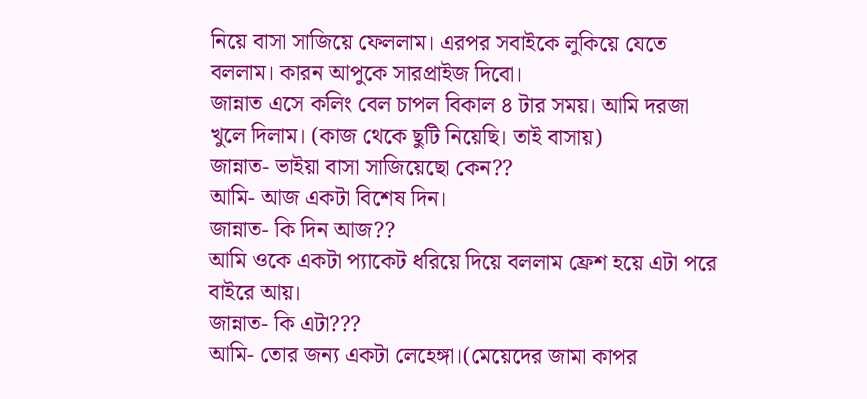নিয়ে বাসা সাজিয়ে ফেললাম। এরপর সবাইকে লুকিয়ে যেতে বললাম। কারন আপুকে সারপ্রাইজ দিবো।
জান্নাত এসে কলিং বেল চাপল বিকাল ৪ টার সময়। আমি দরজা খুলে দিলাম। (কাজ থেকে ছুটি নিয়েছি। তাই বাসায়)
জান্নাত- ভাইয়া বাসা সাজিয়েছো কেন??
আমি- আজ একটা বিশেষ দিন।
জান্নাত- কি দিন আজ??
আমি ওকে একটা প্যাকেট ধরিয়ে দিয়ে বললাম ফ্রেশ হয়ে এটা পরে বাইরে আয়।
জান্নাত- কি এটা???
আমি- তোর জন্য একটা লেহেঙ্গা।(মেয়েদের জামা কাপর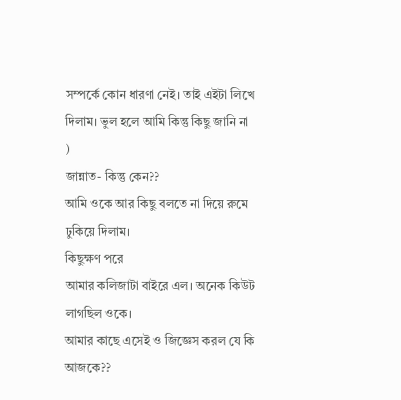সম্পর্কে কোন ধারণা নেই। তাই এইটা লিখে দিলাম। ভুল হলে আমি কিন্তু কিছু জানি না
)
জান্নাত- কিন্তু কেন??
আমি ওকে আর কিছু বলতে না দিয়ে রুমে ঢুকিয়ে দিলাম।
কিছুক্ষণ পরে
আমার কলিজাটা বাইরে এল। অনেক কিউট লাগছিল ওকে।
আমার কাছে এসেই ও জিজ্ঞেস করল যে কি আজকে??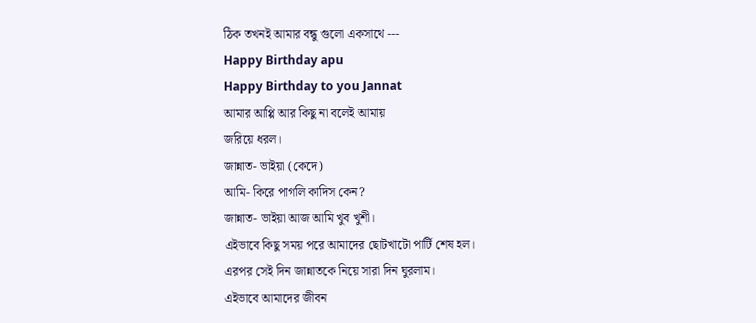ঠিক তখনই আমার বন্ধু গুলো একসাথে ---
Happy Birthday apu
Happy Birthday to you Jannat
আমার আপ্পি আর কিছু না বলেই আমায়
জরিয়ে ধরল।
জান্নাত- ভাইয়া (কেদে)
আমি- কিরে পাগলি কাদিস কেন?
জান্নাত- ভাইয়া আজ আমি খুব খুশী।
এইভাবে কিছু সময় পরে আমাদের ছোটখাটো পার্টি শেষ হল।
এরপর সেই দিন জান্নাতকে নিয়ে সারা দিন ঘুরলাম।
এইভাবে আমাদের জীবন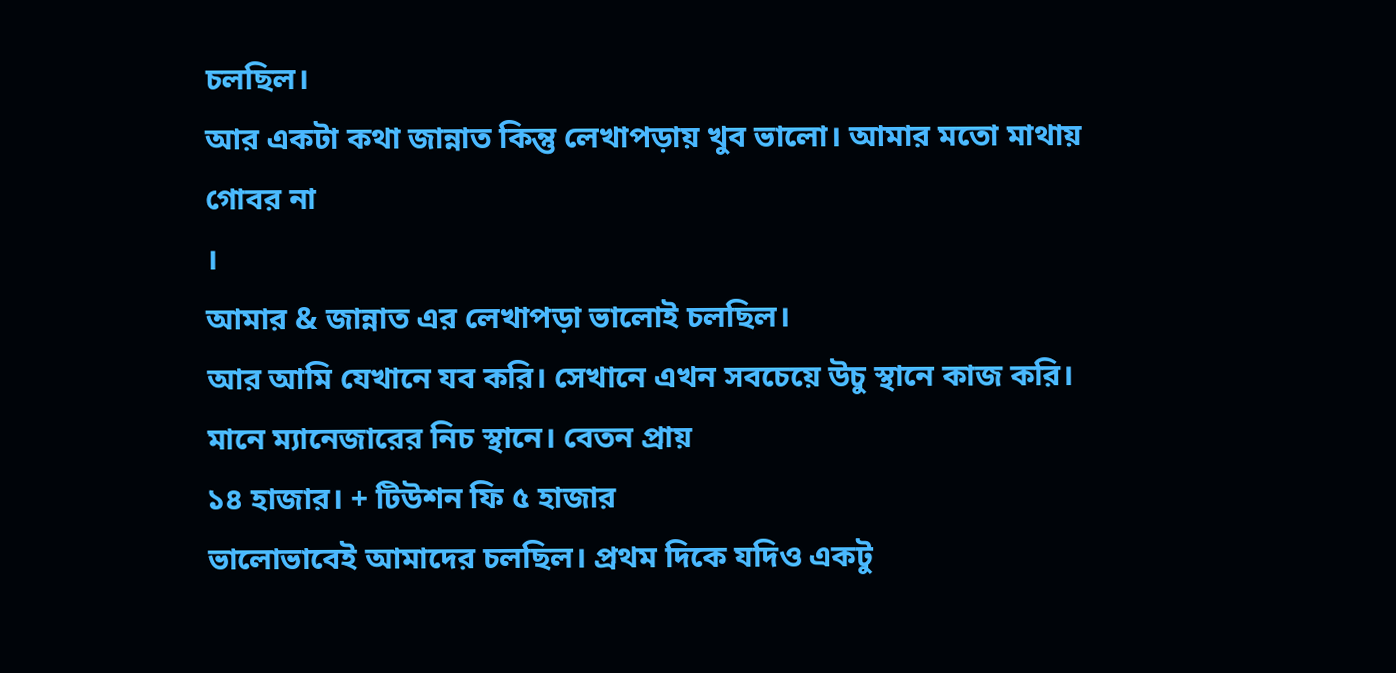চলছিল।
আর একটা কথা জান্নাত কিন্তু লেখাপড়ায় খুব ভালো। আমার মতো মাথায় গোবর না
।
আমার & জান্নাত এর লেখাপড়া ভালোই চলছিল।
আর আমি যেখানে যব করি। সেখানে এখন সবচেয়ে উচু স্থানে কাজ করি।
মানে ম্যানেজারের নিচ স্থানে। বেতন প্রায়
১৪ হাজার। + টিউশন ফি ৫ হাজার
ভালোভাবেই আমাদের চলছিল। প্রথম দিকে যদিও একটু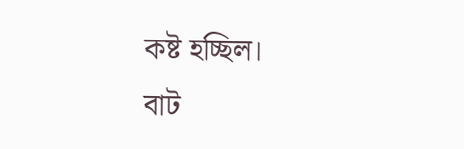কষ্ট হচ্ছিল।
বাট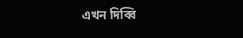এখন দিব্বি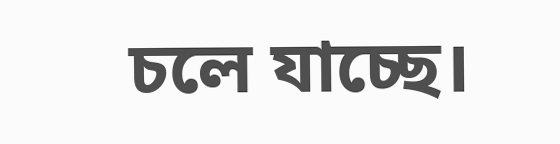চলে যাচ্ছে।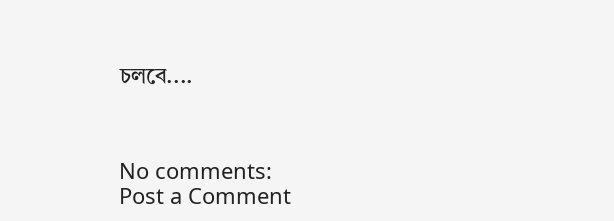চলবে....



No comments:
Post a Comment